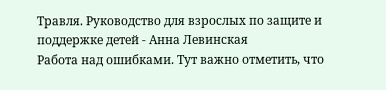Травля. Руководство для взрослых по защите и поддержке детей - Анна Левинская
Работа над ошибками. Тут важно отметить, что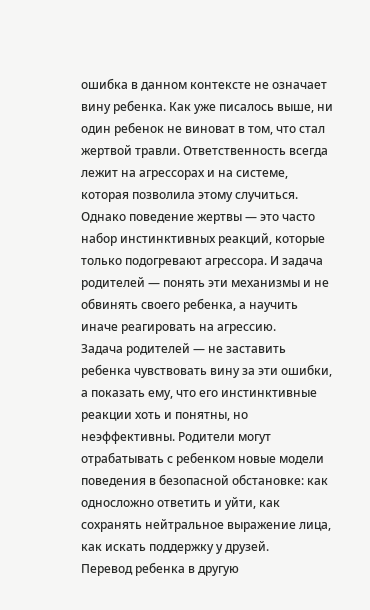ошибка в данном контексте не означает вину ребенка. Как уже писалось выше, ни один ребенок не виноват в том, что стал жертвой травли. Ответственность всегда лежит на агрессорах и на системе, которая позволила этому случиться. Однако поведение жертвы — это часто набор инстинктивных реакций, которые только подогревают агрессора. И задача родителей — понять эти механизмы и не обвинять своего ребенка, а научить иначе реагировать на агрессию.
Задача родителей — не заставить ребенка чувствовать вину за эти ошибки, а показать ему, что его инстинктивные реакции хоть и понятны, но неэффективны. Родители могут отрабатывать с ребенком новые модели поведения в безопасной обстановке: как односложно ответить и уйти, как сохранять нейтральное выражение лица, как искать поддержку у друзей.
Перевод ребенка в другую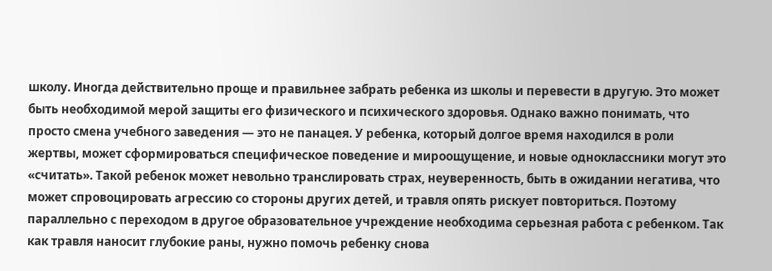школу. Иногда действительно проще и правильнее забрать ребенка из школы и перевести в другую. Это может быть необходимой мерой защиты его физического и психического здоровья. Однако важно понимать, что просто смена учебного заведения — это не панацея. У ребенка, который долгое время находился в роли жертвы, может сформироваться специфическое поведение и мироощущение, и новые одноклассники могут это «считать». Такой ребенок может невольно транслировать страх, неуверенность, быть в ожидании негатива, что может спровоцировать агрессию со стороны других детей, и травля опять рискует повториться. Поэтому параллельно с переходом в другое образовательное учреждение необходима серьезная работа с ребенком. Так как травля наносит глубокие раны, нужно помочь ребенку снова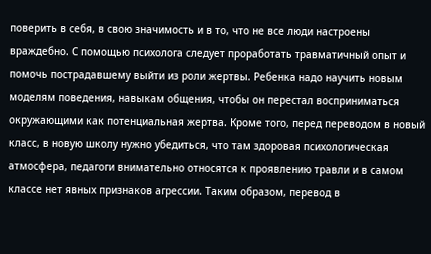поверить в себя, в свою значимость и в то, что не все люди настроены враждебно. С помощью психолога следует проработать травматичный опыт и помочь пострадавшему выйти из роли жертвы. Ребенка надо научить новым моделям поведения, навыкам общения, чтобы он перестал восприниматься окружающими как потенциальная жертва. Кроме того, перед переводом в новый класс, в новую школу нужно убедиться, что там здоровая психологическая атмосфера, педагоги внимательно относятся к проявлению травли и в самом классе нет явных признаков агрессии. Таким образом, перевод в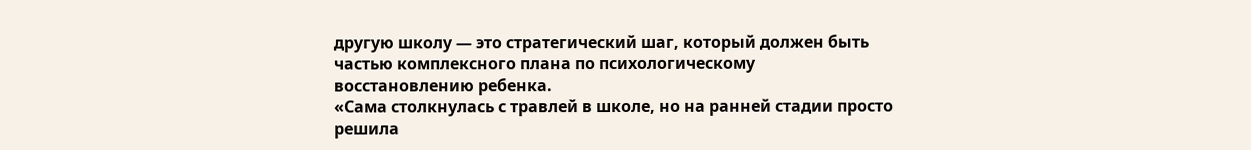другую школу — это стратегический шаг, который должен быть частью комплексного плана по психологическому восстановлению ребенка.
«Сама столкнулась с травлей в школе, но на ранней стадии просто решила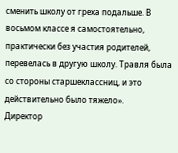сменить школу от греха подальше. В восьмом классе я самостоятельно, практически без участия родителей, перевелась в другую школу. Травля была со стороны старшеклассниц, и это действительно было тяжело».
Директор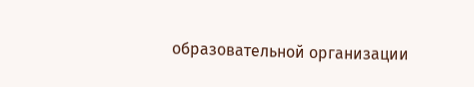образовательной организации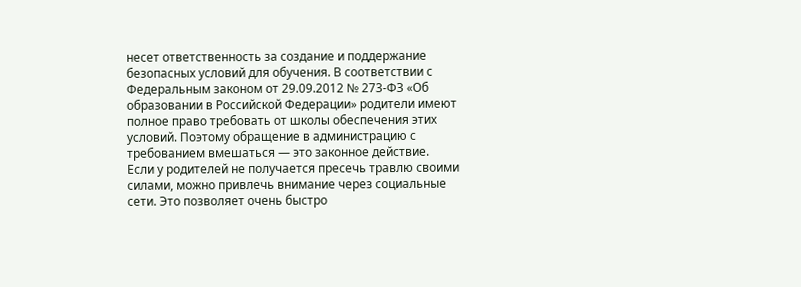несет ответственность за создание и поддержание безопасных условий для обучения. В соответствии с Федеральным законом от 29.09.2012 № 273-ФЗ «Об образовании в Российской Федерации» родители имеют полное право требовать от школы обеспечения этих условий. Поэтому обращение в администрацию с требованием вмешаться — это законное действие.
Если у родителей не получается пресечь травлю своими силами, можно привлечь внимание через социальные сети. Это позволяет очень быстро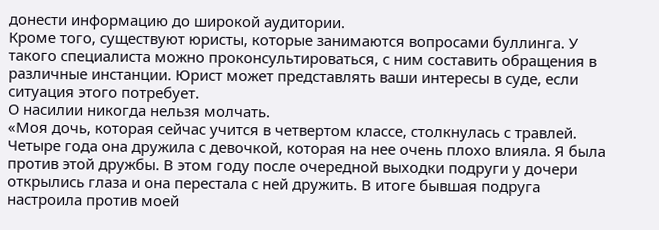донести информацию до широкой аудитории.
Кроме того, существуют юристы, которые занимаются вопросами буллинга. У такого специалиста можно проконсультироваться, с ним составить обращения в различные инстанции. Юрист может представлять ваши интересы в суде, если ситуация этого потребует.
О насилии никогда нельзя молчать.
«Моя дочь, которая сейчас учится в четвертом классе, столкнулась с травлей. Четыре года она дружила с девочкой, которая на нее очень плохо влияла. Я была против этой дружбы. В этом году после очередной выходки подруги у дочери открылись глаза и она перестала с ней дружить. В итоге бывшая подруга настроила против моей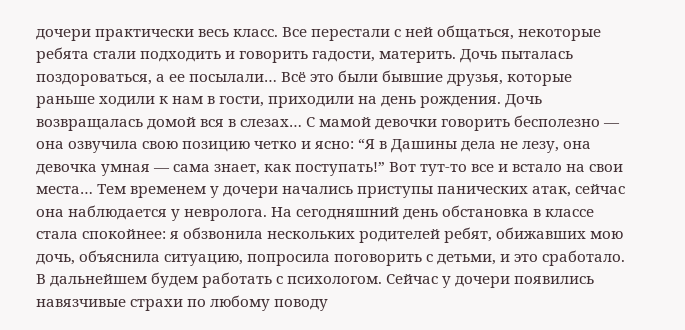дочери практически весь класс. Все перестали с ней общаться, некоторые ребята стали подходить и говорить гадости, материть. Дочь пыталась поздороваться, а ее посылали… Всё это были бывшие друзья, которые раньше ходили к нам в гости, приходили на день рождения. Дочь возвращалась домой вся в слезах… С мамой девочки говорить бесполезно — она озвучила свою позицию четко и ясно: “Я в Дашины дела не лезу, она девочка умная — сама знает, как поступать!” Вот тут-то все и встало на свои места… Тем временем у дочери начались приступы панических атак, сейчас она наблюдается у невролога. На сегодняшний день обстановка в классе стала спокойнее: я обзвонила нескольких родителей ребят, обижавших мою дочь, объяснила ситуацию, попросила поговорить с детьми, и это сработало. В дальнейшем будем работать с психологом. Сейчас у дочери появились навязчивые страхи по любому поводу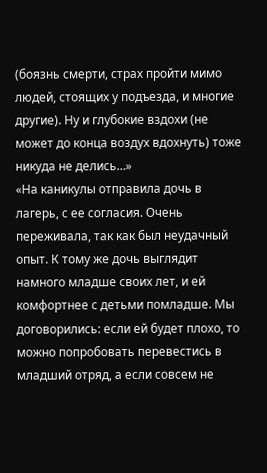(боязнь смерти, страх пройти мимо людей, стоящих у подъезда, и многие другие). Ну и глубокие вздохи (не может до конца воздух вдохнуть) тоже никуда не делись…»
«На каникулы отправила дочь в лагерь, с ее согласия. Очень переживала, так как был неудачный опыт. К тому же дочь выглядит намного младше своих лет, и ей комфортнее с детьми помладше. Мы договорились: если ей будет плохо, то можно попробовать перевестись в младший отряд, а если совсем не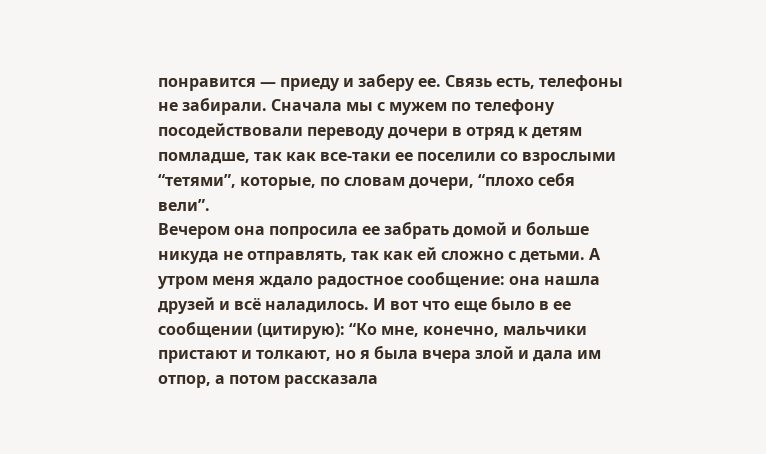понравится — приеду и заберу ее. Связь есть, телефоны не забирали. Сначала мы с мужем по телефону посодействовали переводу дочери в отряд к детям помладше, так как все-таки ее поселили со взрослыми “тетями”, которые, по словам дочери, “плохо себя вели”.
Вечером она попросила ее забрать домой и больше никуда не отправлять, так как ей сложно с детьми. А утром меня ждало радостное сообщение: она нашла друзей и всё наладилось. И вот что еще было в ее сообщении (цитирую): “Ко мне, конечно, мальчики пристают и толкают, но я была вчера злой и дала им отпор, а потом рассказала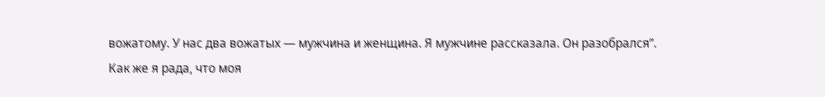вожатому. У нас два вожатых — мужчина и женщина. Я мужчине рассказала. Он разобрался”.
Как же я рада, что моя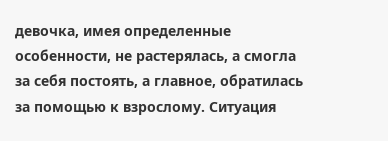девочка, имея определенные особенности, не растерялась, а смогла за себя постоять, а главное, обратилась за помощью к взрослому. Ситуация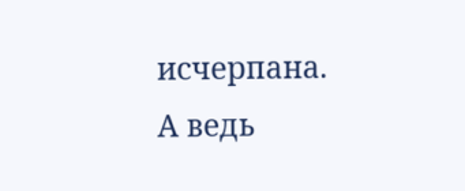исчерпана. А ведь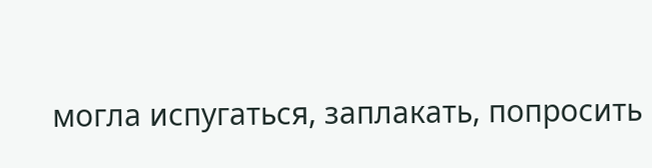могла испугаться, заплакать, попросить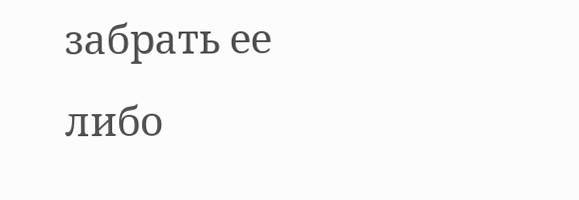забрать ее либо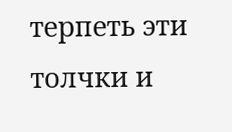терпеть эти толчки и